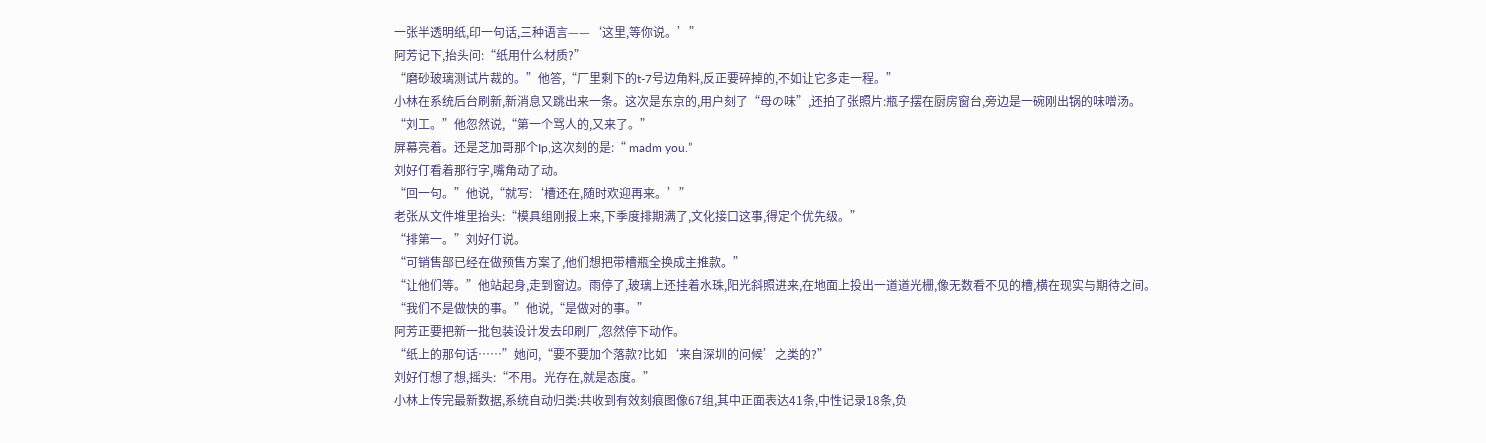一张半透明纸,印一句话,三种语言——‘这里,等你说。’”
阿芳记下,抬头问:“纸用什么材质?”
“磨砂玻璃测试片裁的。”他答,“厂里剩下的t-7号边角料,反正要碎掉的,不如让它多走一程。”
小林在系统后台刷新,新消息又跳出来一条。这次是东京的,用户刻了“母の味”,还拍了张照片:瓶子摆在厨房窗台,旁边是一碗刚出锅的味噌汤。
“刘工。”他忽然说,“第一个骂人的,又来了。”
屏幕亮着。还是芝加哥那个Ip,这次刻的是:“ madm you.”
刘好仃看着那行字,嘴角动了动。
“回一句。”他说,“就写:‘槽还在,随时欢迎再来。’”
老张从文件堆里抬头:“模具组刚报上来,下季度排期满了,文化接口这事,得定个优先级。”
“排第一。”刘好仃说。
“可销售部已经在做预售方案了,他们想把带槽瓶全换成主推款。”
“让他们等。”他站起身,走到窗边。雨停了,玻璃上还挂着水珠,阳光斜照进来,在地面上投出一道道光栅,像无数看不见的槽,横在现实与期待之间。
“我们不是做快的事。”他说,“是做对的事。”
阿芳正要把新一批包装设计发去印刷厂,忽然停下动作。
“纸上的那句话……”她问,“要不要加个落款?比如‘来自深圳的问候’之类的?”
刘好仃想了想,摇头:“不用。光存在,就是态度。”
小林上传完最新数据,系统自动归类:共收到有效刻痕图像67组,其中正面表达41条,中性记录18条,负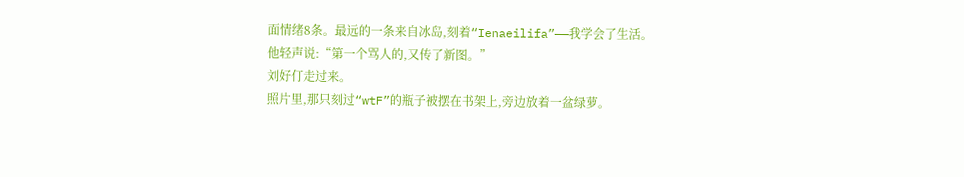面情绪8条。最远的一条来自冰岛,刻着“Ienaeilifa”——我学会了生活。
他轻声说:“第一个骂人的,又传了新图。”
刘好仃走过来。
照片里,那只刻过“wtF”的瓶子被摆在书架上,旁边放着一盆绿萝。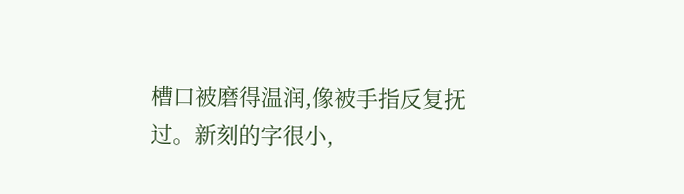槽口被磨得温润,像被手指反复抚过。新刻的字很小,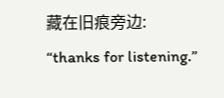藏在旧痕旁边:
“thanks for listening.”